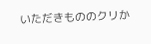いただきもののクリか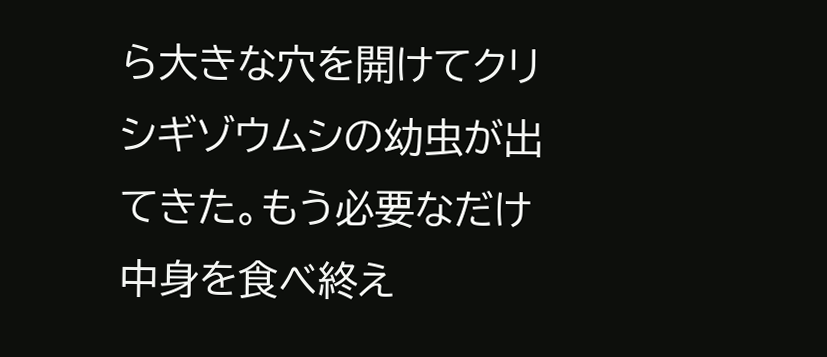ら大きな穴を開けてクリシギゾウムシの幼虫が出てきた。もう必要なだけ中身を食べ終え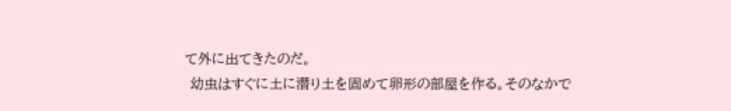て外に出てきたのだ。
 幼虫はすぐに土に潜り土を固めて卵形の部屋を作る。そのなかで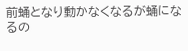前蛹となり動かなくなるが蛹になるの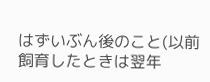はずいぶん後のこと(以前飼育したときは翌年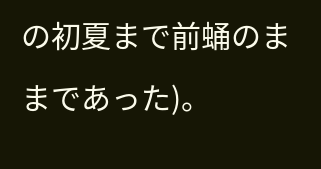の初夏まで前蛹のままであった)。